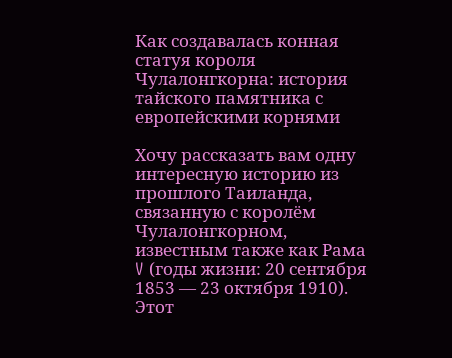Как создавалась конная статуя короля Чулалонгкорна: история тайского памятника с европейскими корнями

Хочу рассказать вам одну интересную историю из прошлого Таиланда, связанную с королём Чулалонгкорном, известным также как Рама V (годы жизни: 20 сентября 1853 — 23 октября 1910). Этот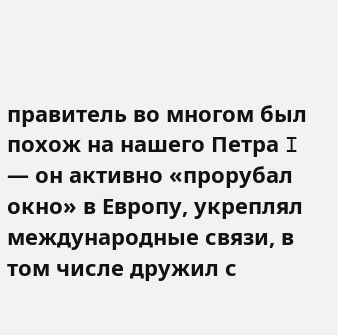правитель во многом был похож на нашего Петра I — он активно «прорубал окно» в Европу, укреплял международные связи, в том числе дружил с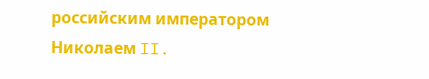российским императором Николаем II.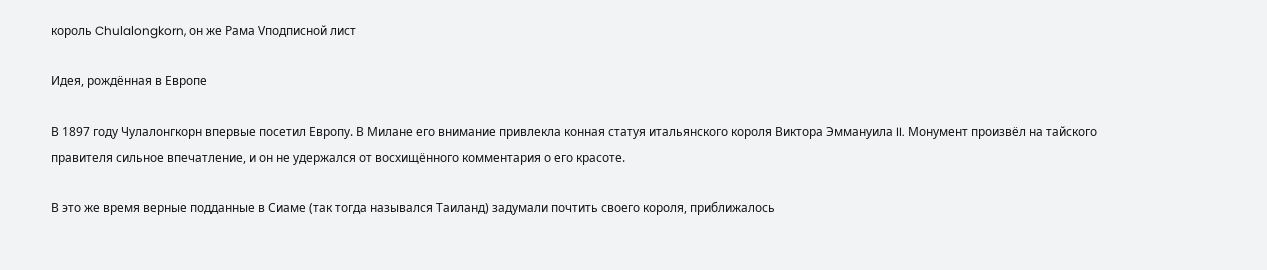король Chulalongkorn, он же Рама Vподписной лист

Идея, рождённая в Европе

В 1897 году Чулалонгкорн впервые посетил Европу. В Милане его внимание привлекла конная статуя итальянского короля Виктора Эммануила II. Монумент произвёл на тайского правителя сильное впечатление, и он не удержался от восхищённого комментария о его красоте.

В это же время верные подданные в Сиаме (так тогда назывался Таиланд) задумали почтить своего короля, приближалось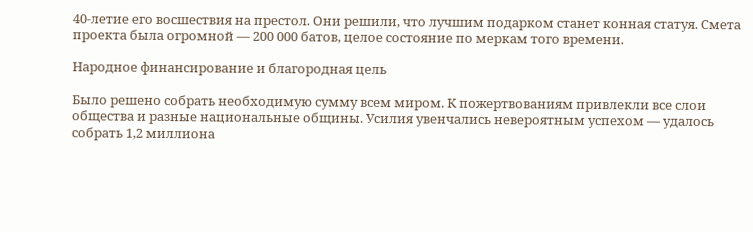40-летие его восшествия на престол. Они решили, что лучшим подарком станет конная статуя. Смета проекта была огромной — 200 000 батов, целое состояние по меркам того времени.

Народное финансирование и благородная цель

Было решено собрать необходимую сумму всем миром. К пожертвованиям привлекли все слои общества и разные национальные общины. Усилия увенчались невероятным успехом — удалось собрать 1,2 миллиона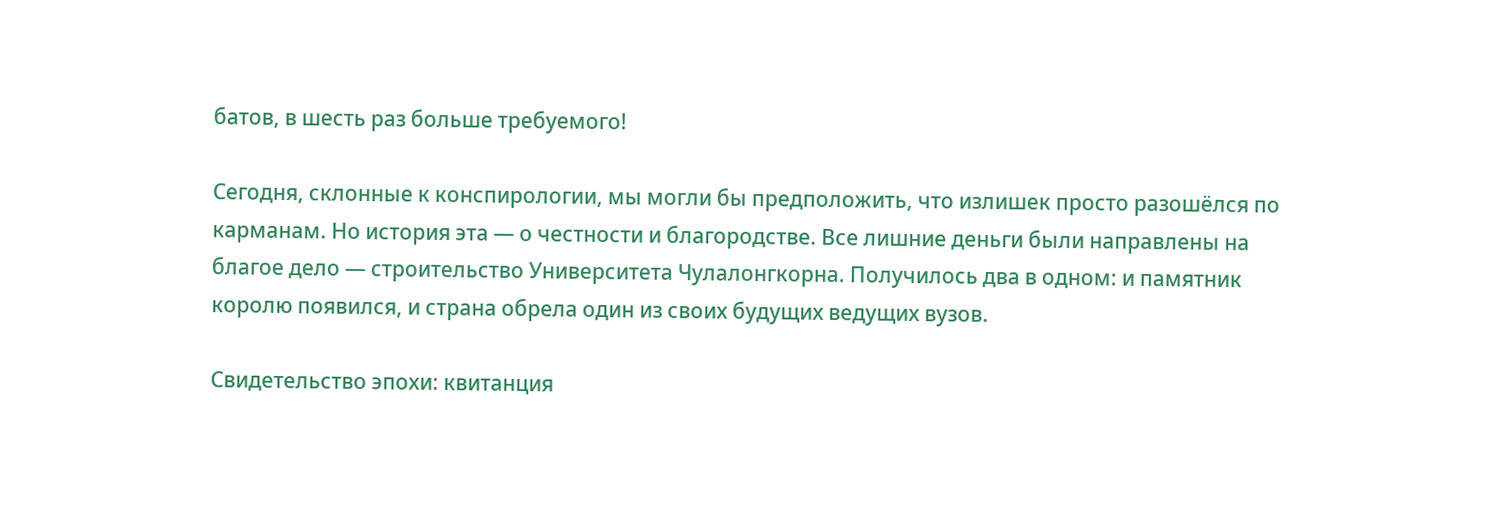батов, в шесть раз больше требуемого!

Сегодня, склонные к конспирологии, мы могли бы предположить, что излишек просто разошёлся по карманам. Но история эта — о честности и благородстве. Все лишние деньги были направлены на благое дело — строительство Университета Чулалонгкорна. Получилось два в одном: и памятник королю появился, и страна обрела один из своих будущих ведущих вузов.

Свидетельство эпохи: квитанция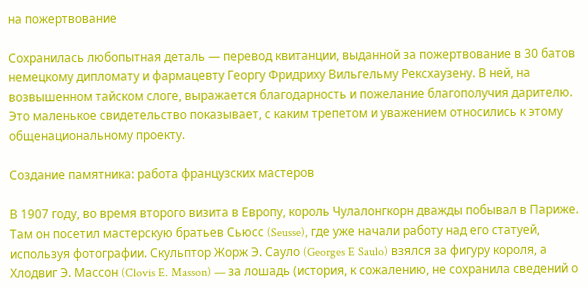на пожертвование

Сохранилась любопытная деталь — перевод квитанции, выданной за пожертвование в 30 батов немецкому дипломату и фармацевту Георгу Фридриху Вильгельму Рексхаузену. В ней, на возвышенном тайском слоге, выражается благодарность и пожелание благополучия дарителю. Это маленькое свидетельство показывает, с каким трепетом и уважением относились к этому общенациональному проекту.

Создание памятника: работа французских мастеров

В 1907 году, во время второго визита в Европу, король Чулалонгкорн дважды побывал в Париже. Там он посетил мастерскую братьев Сьюсс (Seusse), где уже начали работу над его статуей, используя фотографии. Скульптор Жорж Э. Сауло (Georges E Saulo) взялся за фигуру короля, а Хлодвиг Э. Массон (Clovis E. Masson) — за лошадь (история, к сожалению, не сохранила сведений о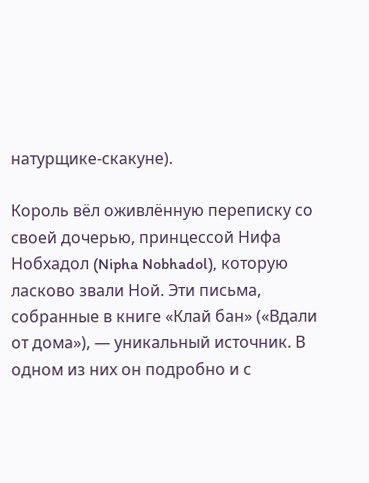натурщике-скакуне).

Король вёл оживлённую переписку со своей дочерью, принцессой Нифа Нобхадол (Nipha Nobhadol), которую ласково звали Ной. Эти письма, собранные в книге «Клай бан» («Вдали от дома»), — уникальный источник. В одном из них он подробно и с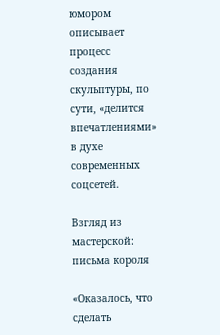юмором описывает процесс создания скульптуры, по сути, «делится впечатлениями» в духе современных соцсетей.

Взгляд из мастерской: письма короля

«Оказалось, что сделать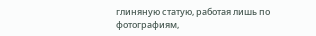глиняную статую, работая лишь по фотографиям,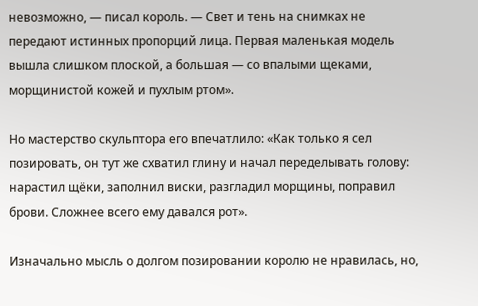невозможно, — писал король. — Свет и тень на снимках не передают истинных пропорций лица. Первая маленькая модель вышла слишком плоской, а большая — со впалыми щеками, морщинистой кожей и пухлым ртом».

Но мастерство скульптора его впечатлило: «Как только я сел позировать, он тут же схватил глину и начал переделывать голову: нарастил щёки, заполнил виски, разгладил морщины, поправил брови. Сложнее всего ему давался рот».

Изначально мысль о долгом позировании королю не нравилась, но,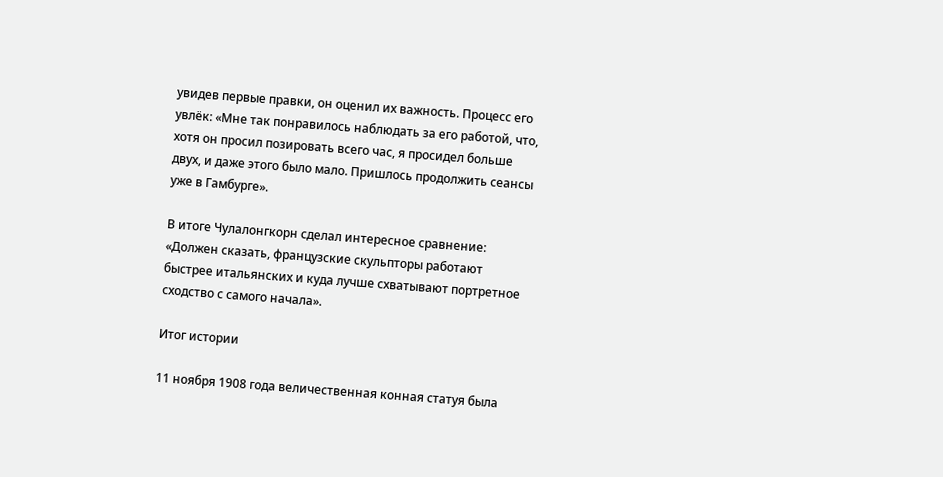увидев первые правки, он оценил их важность. Процесс его увлёк: «Мне так понравилось наблюдать за его работой, что, хотя он просил позировать всего час, я просидел больше двух, и даже этого было мало. Пришлось продолжить сеансы уже в Гамбурге».

В итоге Чулалонгкорн сделал интересное сравнение: «Должен сказать, французские скульпторы работают быстрее итальянских и куда лучше схватывают портретное сходство с самого начала».

Итог истории

11 ноября 1908 года величественная конная статуя была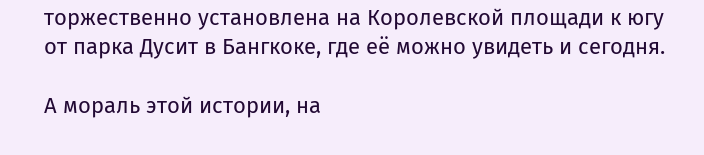торжественно установлена на Королевской площади к югу от парка Дусит в Бангкоке, где её можно увидеть и сегодня.

А мораль этой истории, на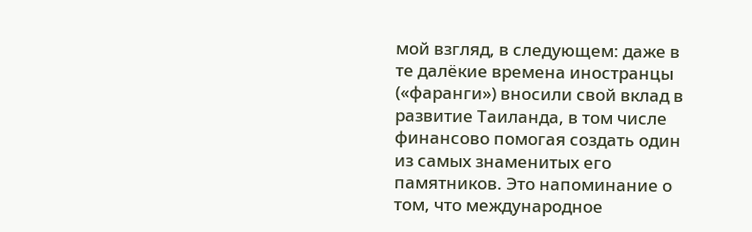мой взгляд, в следующем: даже в те далёкие времена иностранцы («фаранги») вносили свой вклад в развитие Таиланда, в том числе финансово помогая создать один из самых знаменитых его памятников. Это напоминание о том, что международное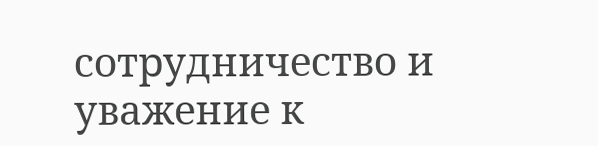сотрудничество и уважение к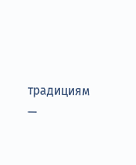традициям —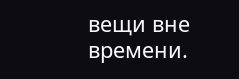вещи вне времени.